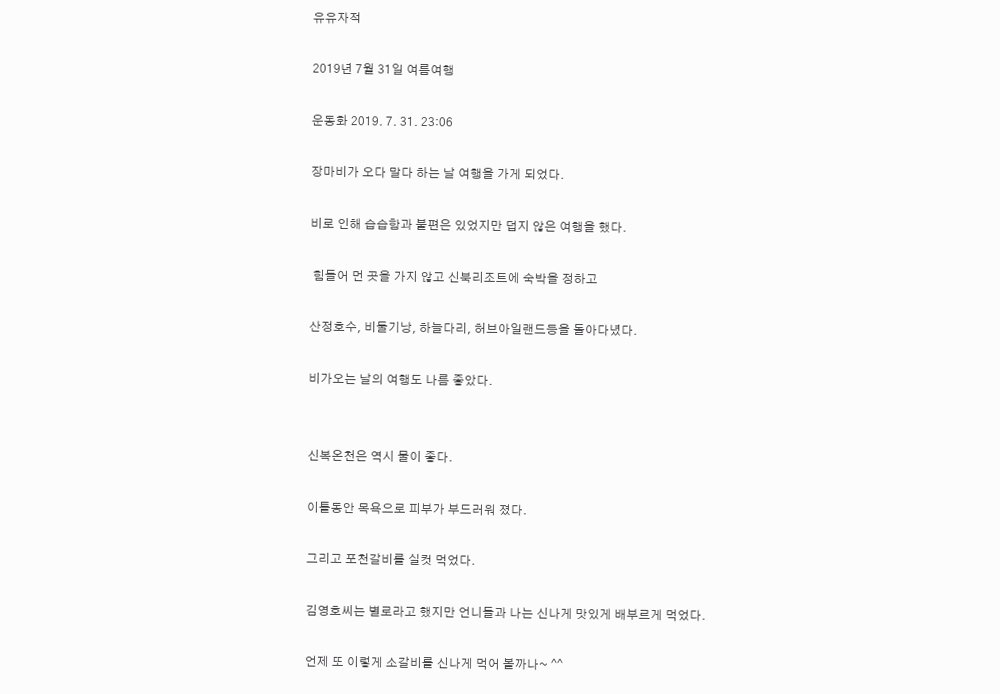유유자적

2019년 7월 31일 여름여행

운동화 2019. 7. 31. 23:06

장마비가 오다 말다 하는 날 여행을 가게 되었다.

비로 인해 습습함과 불편은 있었지만 덥지 않은 여행을 했다.

 힘들어 먼 곳을 가지 않고 신북리조트에 숙박을 정하고

산정호수, 비둘기낭, 하늘다리, 허브아일랜드등을 돌아다녔다.

비가오는 날의 여행도 나름 좋았다.


신복온천은 역시 물이 좋다.

이틀동안 목욕으로 피부가 부드러워 졌다.

그리고 포천갈비를 실컷 먹었다.

김영호씨는 별로라고 했지만 언니들과 나는 신나게 맛있게 배부르게 먹었다.

언제 또 이렇게 소갈비를 신나게 먹어 볼까나~ ^^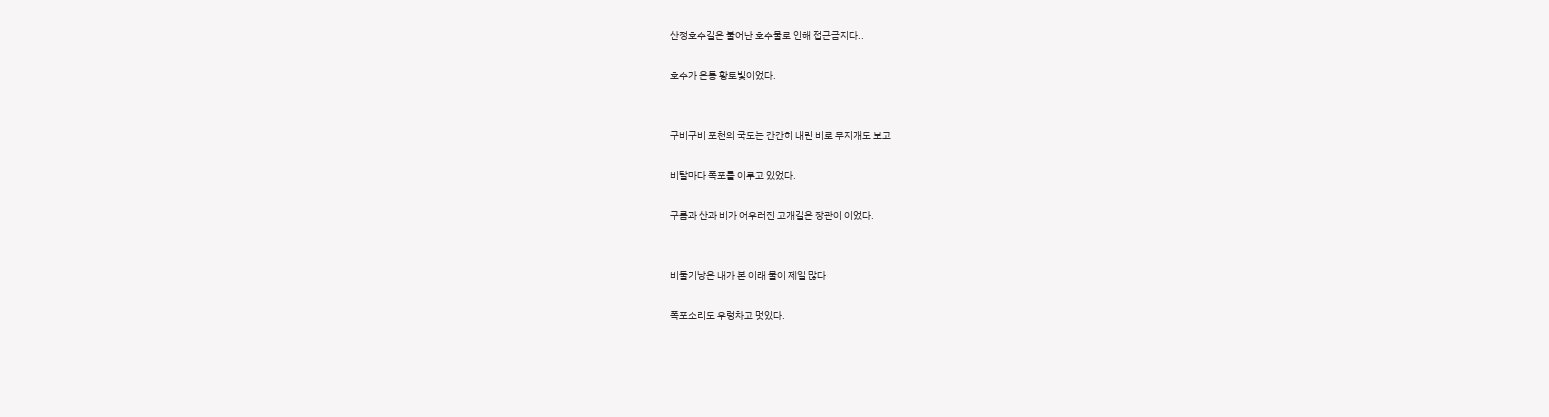산정호수길은 불어난 호수물로 인해 접근금지다..

호수가 온통 황토빛이었다.


구비구비 포천의 국도는 간간히 내린 비로 무지개도 보고

비탈마다 폭포를 이루고 있었다.

구름과 산과 비가 어우러진 고개길은 장관이 이었다.


비둘기낭은 내가 본 이래 물이 제일 많다

폭포소리도 우렁차고 멋있다.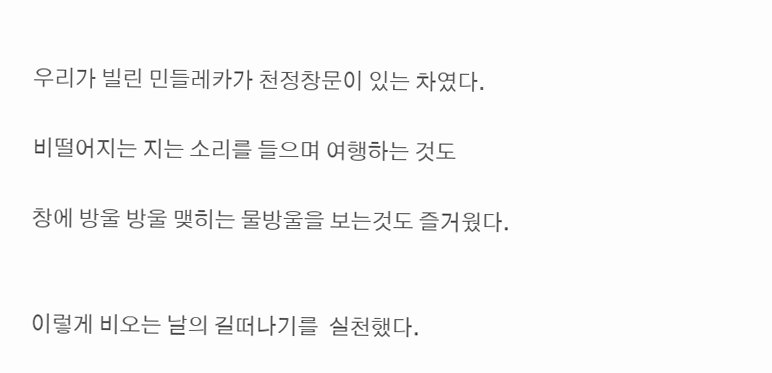우리가 빌린 민들레카가 천정창문이 있는 차였다.

비떨어지는 지는 소리를 들으며 여행하는 것도

창에 방울 방울 맺히는 물방울을 보는것도 즐거웠다.


이렇게 비오는 날의 길떠나기를  실천했다.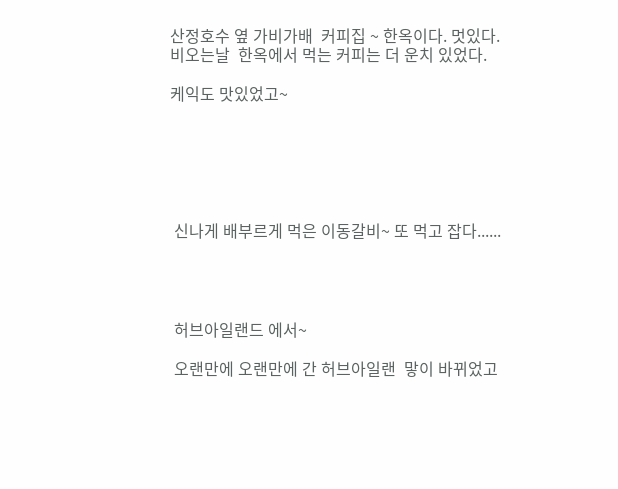산정호수 옆 가비가배  커피집 ~ 한옥이다. 멋있다. 비오는날  한옥에서 먹는 커피는 더 운치 있었다.

케익도 맛있었고~






 신나게 배부르게 먹은 이동갈비~ 또 먹고 잡다......




 허브아일랜드 에서~

 오랜만에 오랜만에 간 허브아일랜  맣이 바뀌었고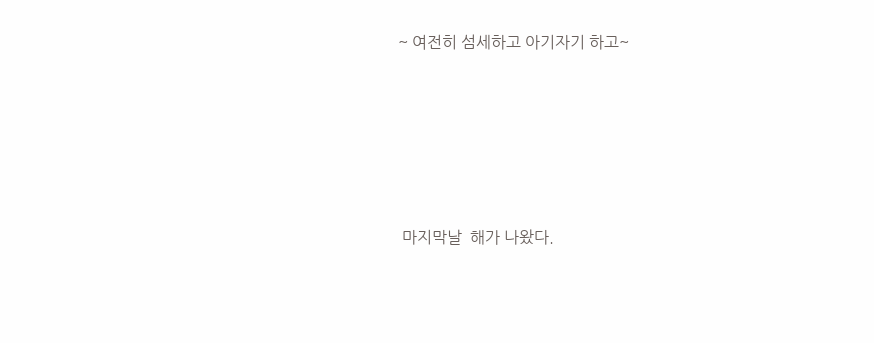~ 여전히 섬세하고 아기자기 하고~









 마지막날  해가 나왔다.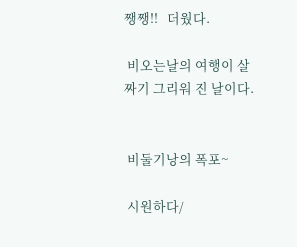쨍쨍!!   더웠다.

 비오는날의 여행이 살짜기 그리워 진 날이다.


 비둘기낭의 폭포~

 시원하다/